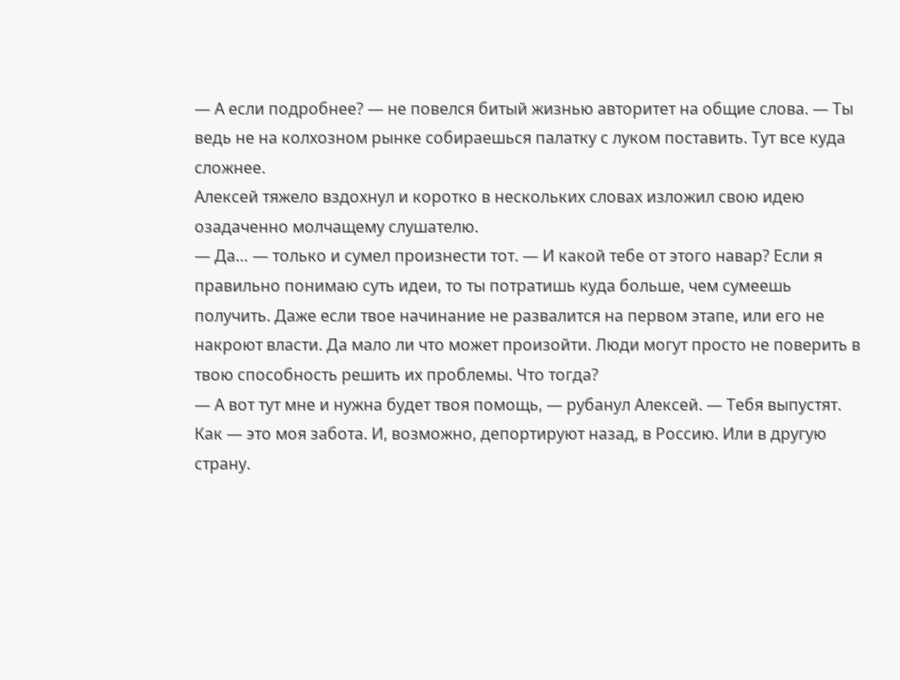— А если подробнее? — не повелся битый жизнью авторитет на общие слова. — Ты ведь не на колхозном рынке собираешься палатку с луком поставить. Тут все куда сложнее.
Алексей тяжело вздохнул и коротко в нескольких словах изложил свою идею озадаченно молчащему слушателю.
— Да… — только и сумел произнести тот. — И какой тебе от этого навар? Если я правильно понимаю суть идеи, то ты потратишь куда больше, чем сумеешь получить. Даже если твое начинание не развалится на первом этапе, или его не накроют власти. Да мало ли что может произойти. Люди могут просто не поверить в твою способность решить их проблемы. Что тогда?
— А вот тут мне и нужна будет твоя помощь, — рубанул Алексей. — Тебя выпустят. Как — это моя забота. И, возможно, депортируют назад, в Россию. Или в другую страну.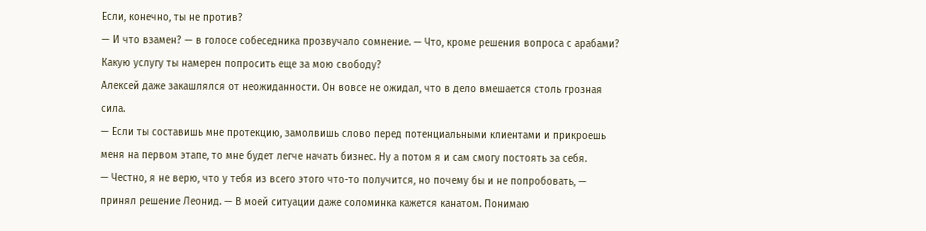Если, конечно, ты не против?
— И что взамен? — в голосе собеседника прозвучало сомнение. — Что, кроме решения вопроса с арабами? Какую услугу ты намерен попросить еще за мою свободу?
Алексей даже закашлялся от неожиданности. Он вовсе не ожидал, что в дело вмешается столь грозная сила.
— Если ты составишь мне протекцию, замолвишь слово перед потенциальными клиентами и прикроешь меня на первом этапе, то мне будет легче начать бизнес. Ну а потом я и сам смогу постоять за себя.
— Честно, я не верю, что у тебя из всего этого что-то получится, но почему бы и не попробовать, — принял решение Леонид. — В моей ситуации даже соломинка кажется канатом. Понимаю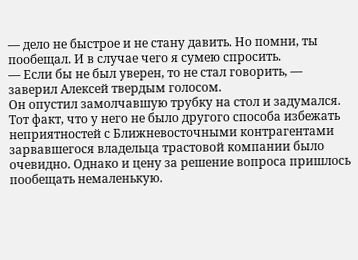— дело не быстрое и не стану давить. Но помни, ты пообещал. И в случае чего я сумею спросить.
— Если бы не был уверен, то не стал говорить, — заверил Алексей твердым голосом.
Он опустил замолчавшую трубку на стол и задумался. Тот факт, что у него не было другого способа избежать неприятностей с Ближневосточными контрагентами зарвавшегося владельца трастовой компании было очевидно. Однако и цену за решение вопроса пришлось пообещать немаленькую.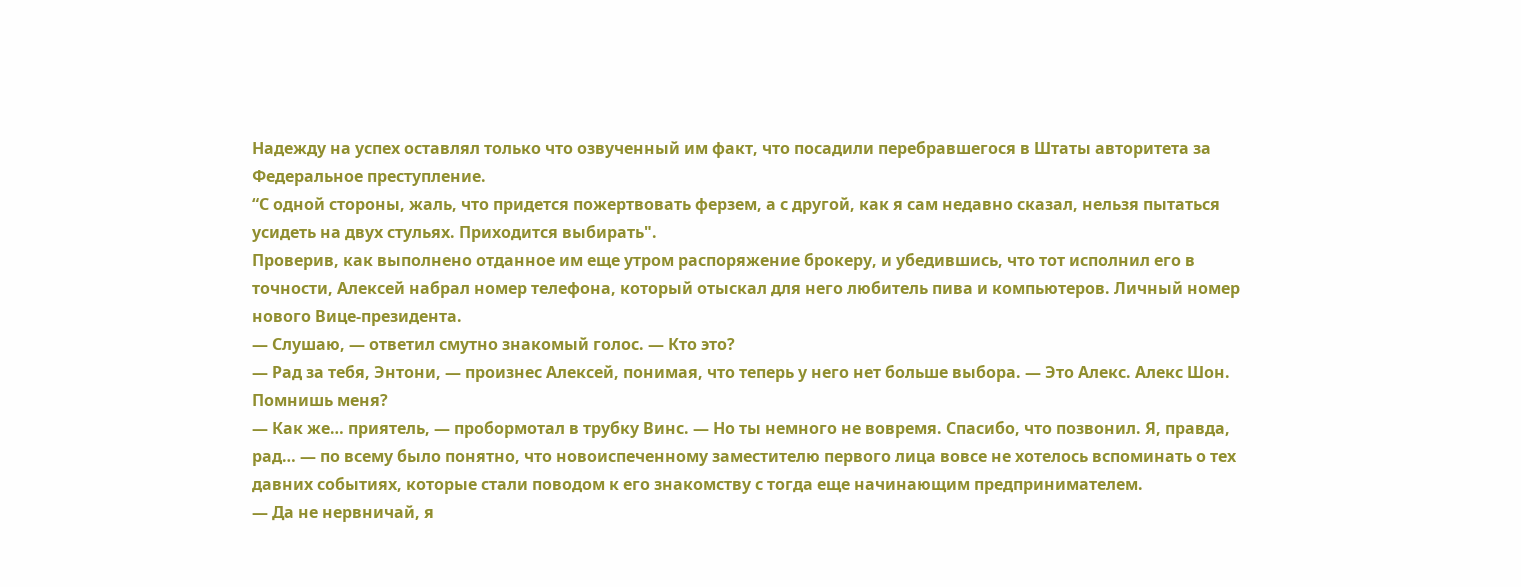Надежду на успех оставлял только что озвученный им факт, что посадили перебравшегося в Штаты авторитета за Федеральное преступление.
“С одной стороны, жаль, что придется пожертвовать ферзем, а с другой, как я сам недавно сказал, нельзя пытаться усидеть на двух стульях. Приходится выбирать".
Проверив, как выполнено отданное им еще утром распоряжение брокеру, и убедившись, что тот исполнил его в точности, Алексей набрал номер телефона, который отыскал для него любитель пива и компьютеров. Личный номер нового Вице-президента.
— Слушаю, — ответил смутно знакомый голос. — Кто это?
— Рад за тебя, Энтони, — произнес Алексей, понимая, что теперь у него нет больше выбора. — Это Алекс. Алекс Шон. Помнишь меня?
— Как же… приятель, — пробормотал в трубку Винс. — Но ты немного не вовремя. Спасибо, что позвонил. Я, правда, рад… — по всему было понятно, что новоиспеченному заместителю первого лица вовсе не хотелось вспоминать о тех давних событиях, которые стали поводом к его знакомству с тогда еще начинающим предпринимателем.
— Да не нервничай, я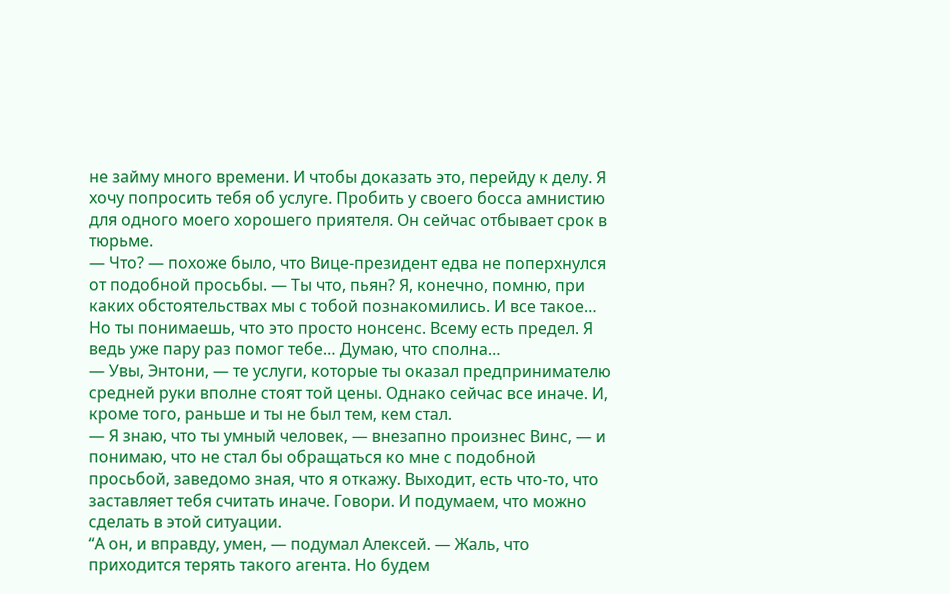не займу много времени. И чтобы доказать это, перейду к делу. Я хочу попросить тебя об услуге. Пробить у своего босса амнистию для одного моего хорошего приятеля. Он сейчас отбывает срок в тюрьме.
— Что? — похоже было, что Вице-президент едва не поперхнулся от подобной просьбы. — Ты что, пьян? Я, конечно, помню, при каких обстоятельствах мы с тобой познакомились. И все такое… Но ты понимаешь, что это просто нонсенс. Всему есть предел. Я ведь уже пару раз помог тебе… Думаю, что сполна…
— Увы, Энтони, — те услуги, которые ты оказал предпринимателю средней руки вполне стоят той цены. Однако сейчас все иначе. И, кроме того, раньше и ты не был тем, кем стал.
— Я знаю, что ты умный человек, — внезапно произнес Винс, — и понимаю, что не стал бы обращаться ко мне с подобной просьбой, заведомо зная, что я откажу. Выходит, есть что-то, что заставляет тебя считать иначе. Говори. И подумаем, что можно сделать в этой ситуации.
“А он, и вправду, умен, — подумал Алексей. — Жаль, что приходится терять такого агента. Но будем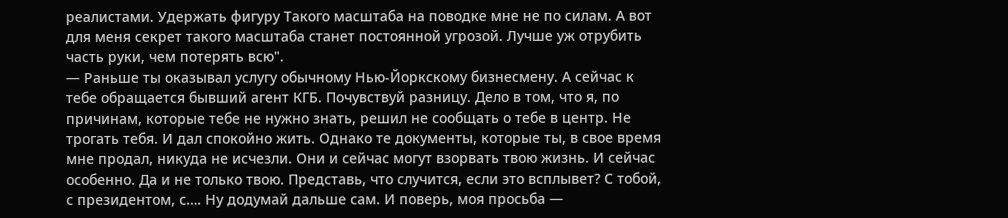реалистами. Удержать фигуру Такого масштаба на поводке мне не по силам. А вот для меня секрет такого масштаба станет постоянной угрозой. Лучше уж отрубить часть руки, чем потерять всю".
— Раньше ты оказывал услугу обычному Нью-Йоркскому бизнесмену. А сейчас к тебе обращается бывший агент КГБ. Почувствуй разницу. Дело в том, что я, по причинам, которые тебе не нужно знать, решил не сообщать о тебе в центр. Не трогать тебя. И дал спокойно жить. Однако те документы, которые ты, в свое время мне продал, никуда не исчезли. Они и сейчас могут взорвать твою жизнь. И сейчас особенно. Да и не только твою. Представь, что случится, если это всплывет? С тобой, с президентом, с…. Ну додумай дальше сам. И поверь, моя просьба —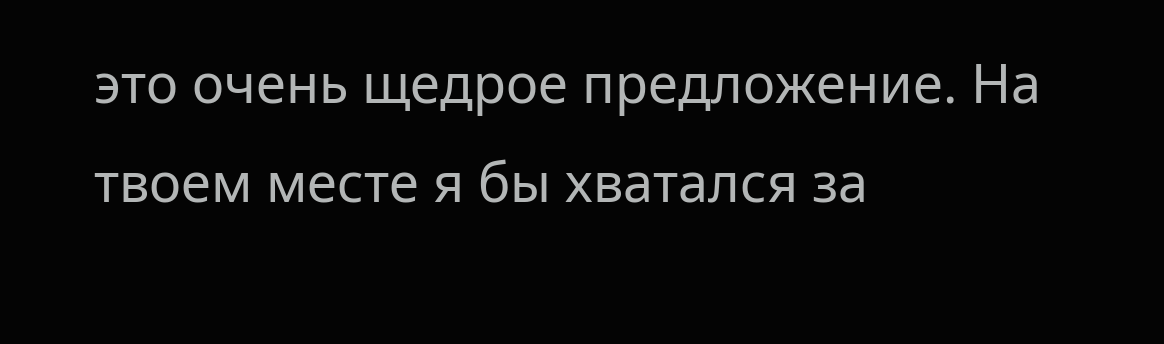это очень щедрое предложение. На твоем месте я бы хватался за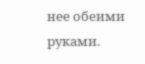нее обеими руками.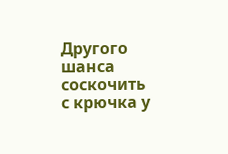Другого шанса соскочить с крючка у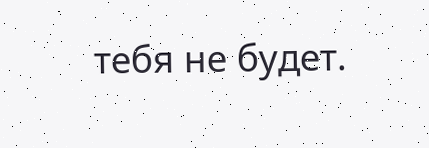тебя не будет.